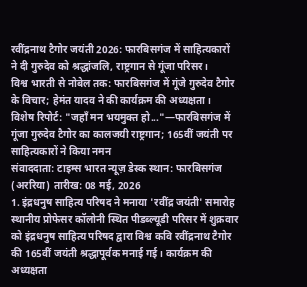रवींद्रनाथ टैगोर जयंती 2026: फारबिसगंज में साहित्यकारों ने दी गुरुदेव को श्रद्धांजलि, राष्ट्रगान से गूंजा परिसर।
विश्व भारती से नोबेल तक: फारबिसगंज में गूंजे गुरुदेव टैगोर के विचार; हेमंत यादव ने की कार्यक्रम की अध्यक्षता।
विशेष रिपोर्ट: "जहाँ मन भयमुक्त हो..."—फारबिसगंज में गूंजा गुरुदेव टैगोर का कालजयी राष्ट्रगान; 165वीं जयंती पर साहित्यकारों ने किया नमन
संवाददाता: टाइम्स भारत न्यूज़ डेस्क स्थान: फारबिसगंज (अररिया) तारीख: 08 मई, 2026
1. इंद्रधनुष साहित्य परिषद ने मनाया 'रवींद्र जयंती' समारोह
स्थानीय प्रोफेसर कॉलोनी स्थित पीडब्ल्यूडी परिसर में शुक्रवार को इंद्रधनुष साहित्य परिषद द्वारा विश्व कवि रवींद्रनाथ टैगोर की 165वीं जयंती श्रद्धापूर्वक मनाई गई। कार्यक्रम की अध्यक्षता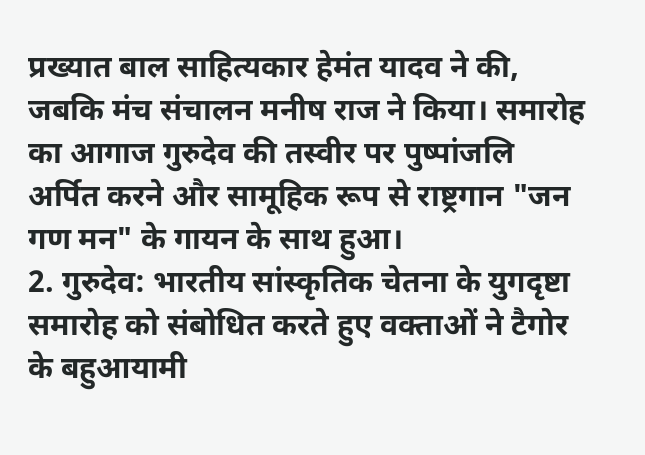प्रख्यात बाल साहित्यकार हेमंत यादव ने की, जबकि मंच संचालन मनीष राज ने किया। समारोह का आगाज गुरुदेव की तस्वीर पर पुष्पांजलि अर्पित करने और सामूहिक रूप से राष्ट्रगान "जन गण मन" के गायन के साथ हुआ।
2. गुरुदेव: भारतीय सांस्कृतिक चेतना के युगदृष्टा
समारोह को संबोधित करते हुए वक्ताओं ने टैगोर के बहुआयामी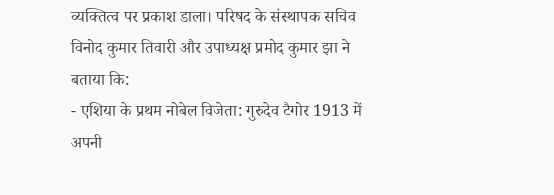व्यक्तित्व पर प्रकाश डाला। परिषद के संस्थापक सचिव विनोद कुमार तिवारी और उपाध्यक्ष प्रमोद कुमार झा ने बताया कि:
- एशिया के प्रथम नोबेल विजेता: गुरुदेव टैगोर 1913 में अपनी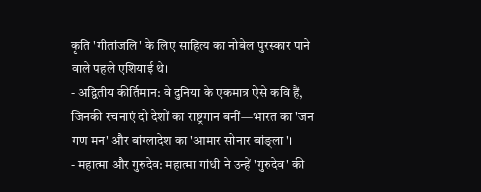कृति 'गीतांजलि' के लिए साहित्य का नोबेल पुरस्कार पाने वाले पहले एशियाई थे।
- अद्वितीय कीर्तिमान: वे दुनिया के एकमात्र ऐसे कवि हैं, जिनकी रचनाएं दो देशों का राष्ट्रगान बनीं—भारत का 'जन गण मन' और बांग्लादेश का 'आमार सोनार बांङ्ला'।
- महात्मा और गुरुदेव: महात्मा गांधी ने उन्हें 'गुरुदेव' की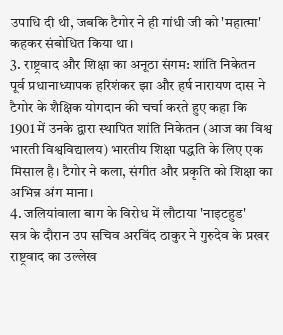उपाधि दी थी, जबकि टैगोर ने ही गांधी जी को 'महात्मा' कहकर संबोधित किया था।
3. राष्ट्रवाद और शिक्षा का अनूठा संगम: शांति निकेतन
पूर्व प्रधानाध्यापक हरिशंकर झा और हर्ष नारायण दास ने टैगोर के शैक्षिक योगदान की चर्चा करते हुए कहा कि 1901 में उनके द्वारा स्थापित शांति निकेतन (आज का विश्व भारती विश्वविद्यालय) भारतीय शिक्षा पद्धति के लिए एक मिसाल है। टैगोर ने कला, संगीत और प्रकृति को शिक्षा का अभिन्न अंग माना।
4. जलियांवाला बाग के विरोध में लौटाया 'नाइटहुड'
सत्र के दौरान उप सचिव अरविंद ठाकुर ने गुरुदेव के प्रखर राष्ट्रवाद का उल्लेख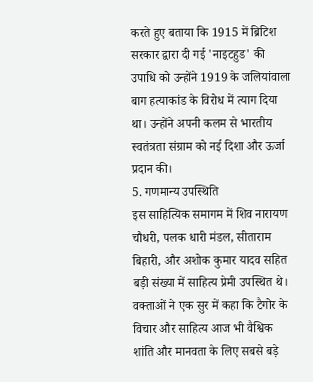करते हुए बताया कि 1915 में ब्रिटिश सरकार द्वारा दी गई 'नाइटहुड' की उपाधि को उन्होंने 1919 के जलियांवाला बाग हत्याकांड के विरोध में त्याग दिया था। उन्होंने अपनी कलम से भारतीय स्वतंत्रता संग्राम को नई दिशा और ऊर्जा प्रदान की।
5. गणमान्य उपस्थिति
इस साहित्यिक समागम में शिव नारायण चौधरी, पलक धारी मंडल, सीताराम बिहारी, और अशोक कुमार यादव सहित बड़ी संख्या में साहित्य प्रेमी उपस्थित थे। वक्ताओं ने एक सुर में कहा कि टैगोर के विचार और साहित्य आज भी वैश्विक शांति और मानवता के लिए सबसे बड़े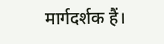मार्गदर्शक हैं।